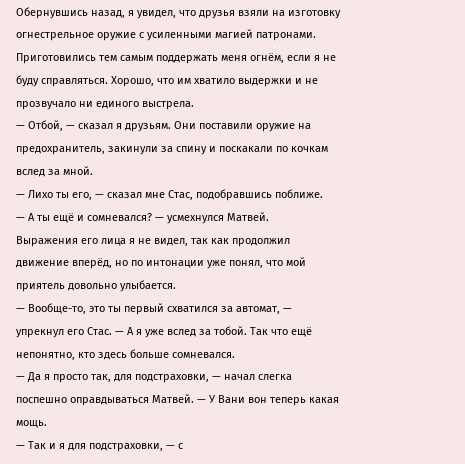Обернувшись назад, я увидел, что друзья взяли на изготовку огнестрельное оружие с усиленными магией патронами. Приготовились тем самым поддержать меня огнём, если я не буду справляться. Хорошо, что им хватило выдержки и не прозвучало ни единого выстрела.
— Отбой, — сказал я друзьям. Они поставили оружие на предохранитель, закинули за спину и поскакали по кочкам вслед за мной.
— Лихо ты его, — сказал мне Стас, подобравшись поближе.
— А ты ещё и сомневался? — усмехнулся Матвей.
Выражения его лица я не видел, так как продолжил движение вперёд, но по интонации уже понял, что мой приятель довольно улыбается.
— Вообще-то, это ты первый схватился за автомат, — упрекнул его Стас. — А я уже вслед за тобой. Так что ещё непонятно, кто здесь больше сомневался.
— Да я просто так, для подстраховки, — начал слегка поспешно оправдываться Матвей. — У Вани вон теперь какая мощь.
— Так и я для подстраховки, — с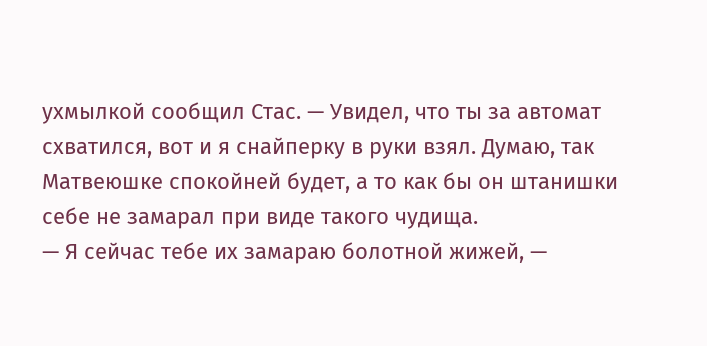ухмылкой сообщил Стас. — Увидел, что ты за автомат схватился, вот и я снайперку в руки взял. Думаю, так Матвеюшке спокойней будет, а то как бы он штанишки себе не замарал при виде такого чудища.
— Я сейчас тебе их замараю болотной жижей, —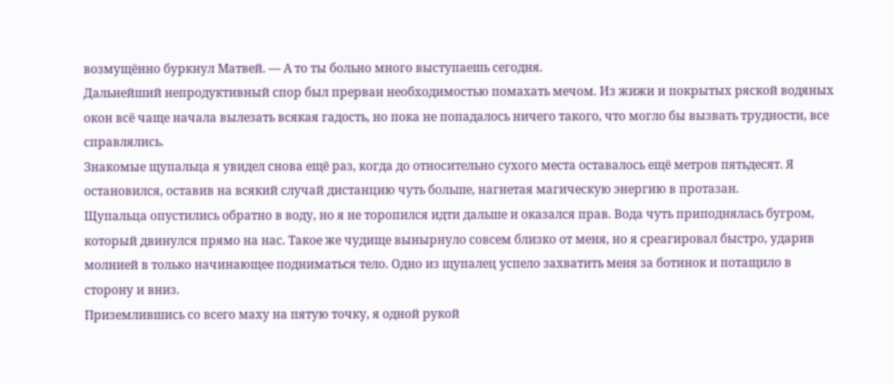возмущённо буркнул Матвей. — А то ты больно много выступаешь сегодня.
Дальнейший непродуктивный спор был прерван необходимостью помахать мечом. Из жижи и покрытых ряской водяных окон всё чаще начала вылезать всякая гадость, но пока не попадалось ничего такого, что могло бы вызвать трудности, все справлялись.
Знакомые щупальца я увидел снова ещё раз, когда до относительно сухого места оставалось ещё метров пятьдесят. Я остановился, оставив на всякий случай дистанцию чуть больше, нагнетая магическую энергию в протазан.
Щупальца опустились обратно в воду, но я не торопился идти дальше и оказался прав. Вода чуть приподнялась бугром, который двинулся прямо на нас. Такое же чудище вынырнуло совсем близко от меня, но я среагировал быстро, ударив молнией в только начинающее подниматься тело. Одно из щупалец успело захватить меня за ботинок и потащило в сторону и вниз.
Приземлившись со всего маху на пятую точку, я одной рукой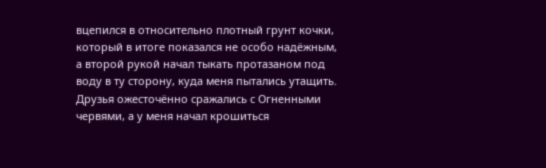вцепился в относительно плотный грунт кочки, который в итоге показался не особо надёжным, а второй рукой начал тыкать протазаном под воду в ту сторону, куда меня пытались утащить. Друзья ожесточённо сражались с Огненными червями, а у меня начал крошиться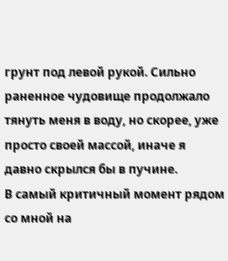грунт под левой рукой. Сильно раненное чудовище продолжало тянуть меня в воду, но скорее, уже просто своей массой, иначе я давно скрылся бы в пучине.
В самый критичный момент рядом со мной на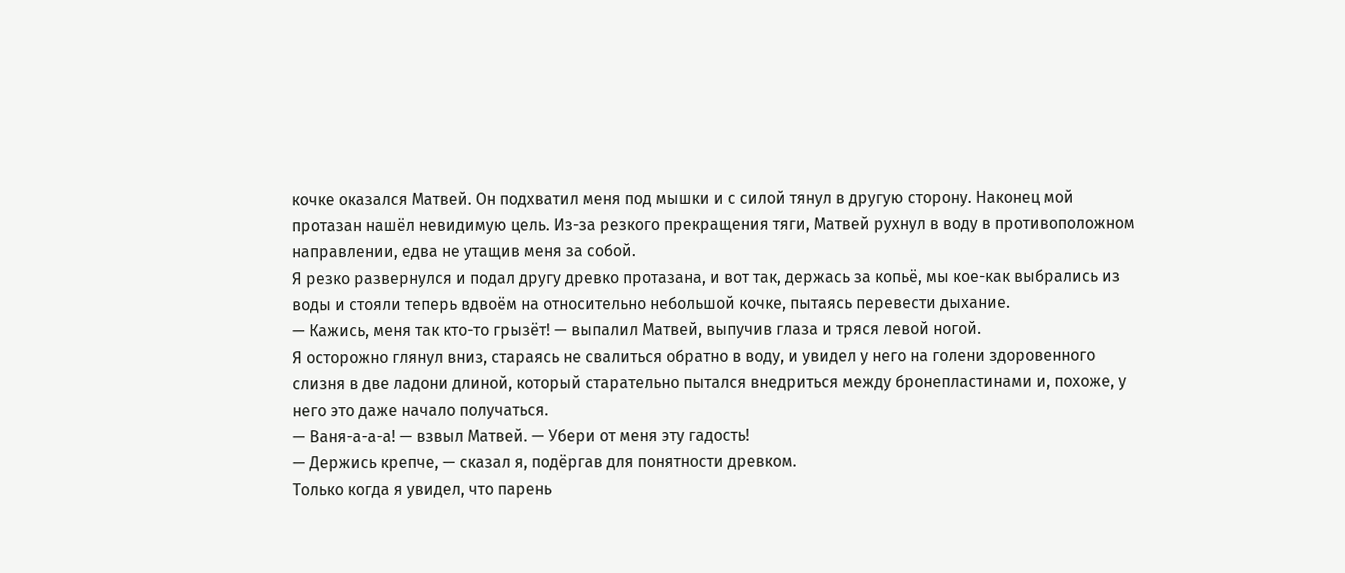кочке оказался Матвей. Он подхватил меня под мышки и с силой тянул в другую сторону. Наконец мой протазан нашёл невидимую цель. Из-за резкого прекращения тяги, Матвей рухнул в воду в противоположном направлении, едва не утащив меня за собой.
Я резко развернулся и подал другу древко протазана, и вот так, держась за копьё, мы кое-как выбрались из воды и стояли теперь вдвоём на относительно небольшой кочке, пытаясь перевести дыхание.
— Кажись, меня так кто-то грызёт! — выпалил Матвей, выпучив глаза и тряся левой ногой.
Я осторожно глянул вниз, стараясь не свалиться обратно в воду, и увидел у него на голени здоровенного слизня в две ладони длиной, который старательно пытался внедриться между бронепластинами и, похоже, у него это даже начало получаться.
— Ваня-а-а-а! — взвыл Матвей. — Убери от меня эту гадость!
— Держись крепче, — сказал я, подёргав для понятности древком.
Только когда я увидел, что парень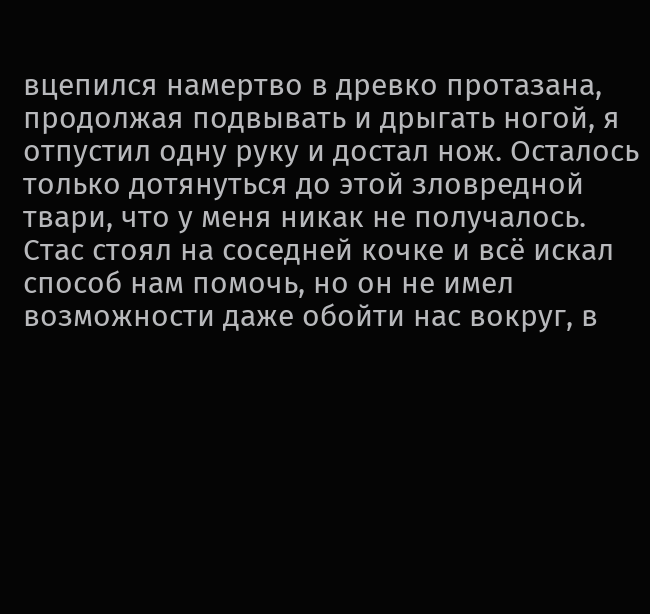вцепился намертво в древко протазана, продолжая подвывать и дрыгать ногой, я отпустил одну руку и достал нож. Осталось только дотянуться до этой зловредной твари, что у меня никак не получалось. Стас стоял на соседней кочке и всё искал способ нам помочь, но он не имел возможности даже обойти нас вокруг, в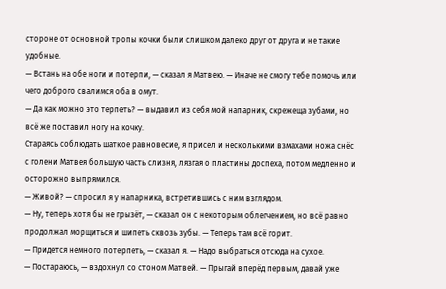стороне от основной тропы кочки были слишком далеко друг от друга и не такие удобные.
— Встань на обе ноги и потерпи, — сказал я Матвею. — Иначе не смогу тебе помочь или чего доброго свалимся оба в омут.
— Да как можно это терпеть? — выдавил из себя мой напарник, скрежеща зубами, но всё же поставил ногу на кочку.
Стараясь соблюдать шаткое равновесие, я присел и несколькими взмахами ножа снёс с голени Матвея большую часть слизня, лязгая о пластины доспеха, потом медленно и осторожно выпрямился.
— Живой? — спросил я у напарника, встретившись с ним взглядом.
— Ну, теперь хотя бы не грызёт, — сказал он с некоторым облегчением, но всё равно продолжал морщиться и шипеть сквозь зубы. — Теперь там всё горит.
— Придется немного потерпеть, — сказал я. — Надо выбраться отсюда на сухое.
— Постараюсь, — вздохнул со стоном Матвей. — Прыгай вперёд первым, давай уже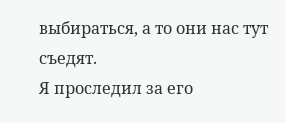выбираться, а то они нас тут съедят.
Я проследил за его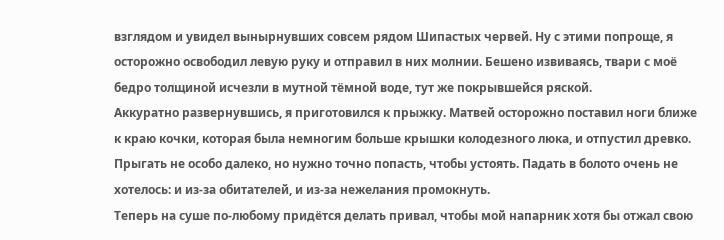взглядом и увидел вынырнувших совсем рядом Шипастых червей. Ну с этими попроще, я осторожно освободил левую руку и отправил в них молнии. Бешено извиваясь, твари с моё бедро толщиной исчезли в мутной тёмной воде, тут же покрывшейся ряской.
Аккуратно развернувшись, я приготовился к прыжку. Матвей осторожно поставил ноги ближе к краю кочки, которая была немногим больше крышки колодезного люка, и отпустил древко. Прыгать не особо далеко, но нужно точно попасть, чтобы устоять. Падать в болото очень не хотелось: и из-за обитателей, и из-за нежелания промокнуть.
Теперь на суше по-любому придётся делать привал, чтобы мой напарник хотя бы отжал свою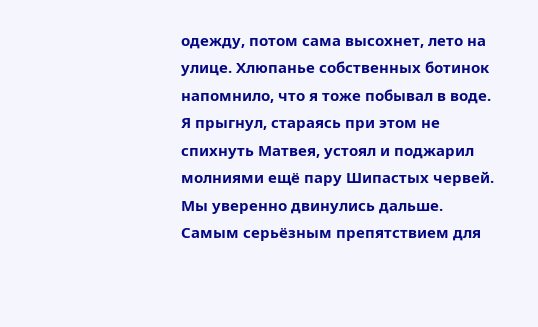одежду, потом сама высохнет, лето на улице. Хлюпанье собственных ботинок напомнило, что я тоже побывал в воде.
Я прыгнул, стараясь при этом не спихнуть Матвея, устоял и поджарил молниями ещё пару Шипастых червей. Мы уверенно двинулись дальше. Самым серьёзным препятствием для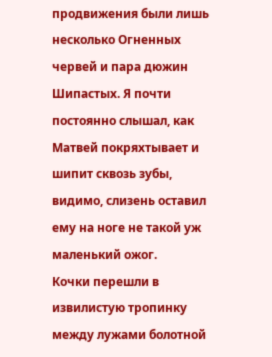продвижения были лишь несколько Огненных червей и пара дюжин Шипастых. Я почти постоянно слышал, как Матвей покряхтывает и шипит сквозь зубы, видимо, слизень оставил ему на ноге не такой уж маленький ожог.
Кочки перешли в извилистую тропинку между лужами болотной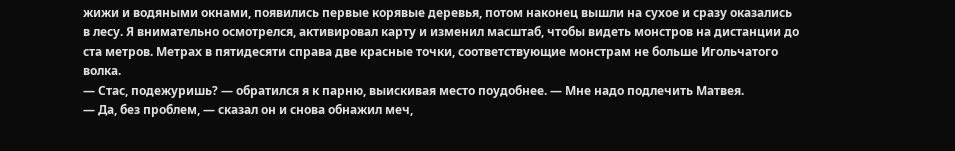жижи и водяными окнами, появились первые корявые деревья, потом наконец вышли на сухое и сразу оказались в лесу. Я внимательно осмотрелся, активировал карту и изменил масштаб, чтобы видеть монстров на дистанции до ста метров. Метрах в пятидесяти справа две красные точки, соответствующие монстрам не больше Игольчатого волка.
— Стас, подежуришь? — обратился я к парню, выискивая место поудобнее. — Мне надо подлечить Матвея.
— Да, без проблем, — сказал он и снова обнажил меч,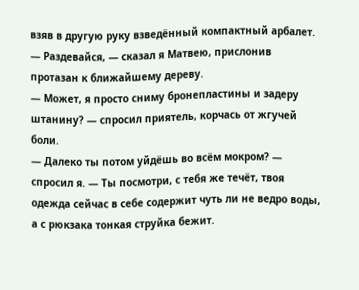взяв в другую руку взведённый компактный арбалет.
— Раздевайся, — сказал я Матвею, прислонив протазан к ближайшему дереву.
— Может, я просто сниму бронепластины и задеру штанину? — спросил приятель, корчась от жгучей боли.
— Далеко ты потом уйдёшь во всём мокром? — спросил я. — Ты посмотри, с тебя же течёт, твоя одежда сейчас в себе содержит чуть ли не ведро воды, а с рюкзака тонкая струйка бежит.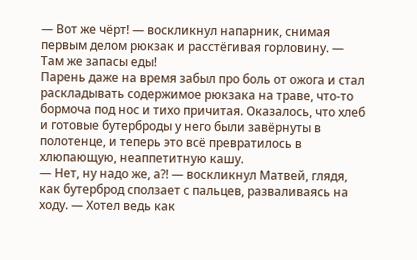— Вот же чёрт! — воскликнул напарник, снимая первым делом рюкзак и расстёгивая горловину. — Там же запасы еды!
Парень даже на время забыл про боль от ожога и стал раскладывать содержимое рюкзака на траве, что-то бормоча под нос и тихо причитая. Оказалось, что хлеб и готовые бутерброды у него были завёрнуты в полотенце, и теперь это всё превратилось в хлюпающую, неаппетитную кашу.
— Нет, ну надо же, а?! — воскликнул Матвей, глядя, как бутерброд сползает с пальцев, разваливаясь на ходу. — Хотел ведь как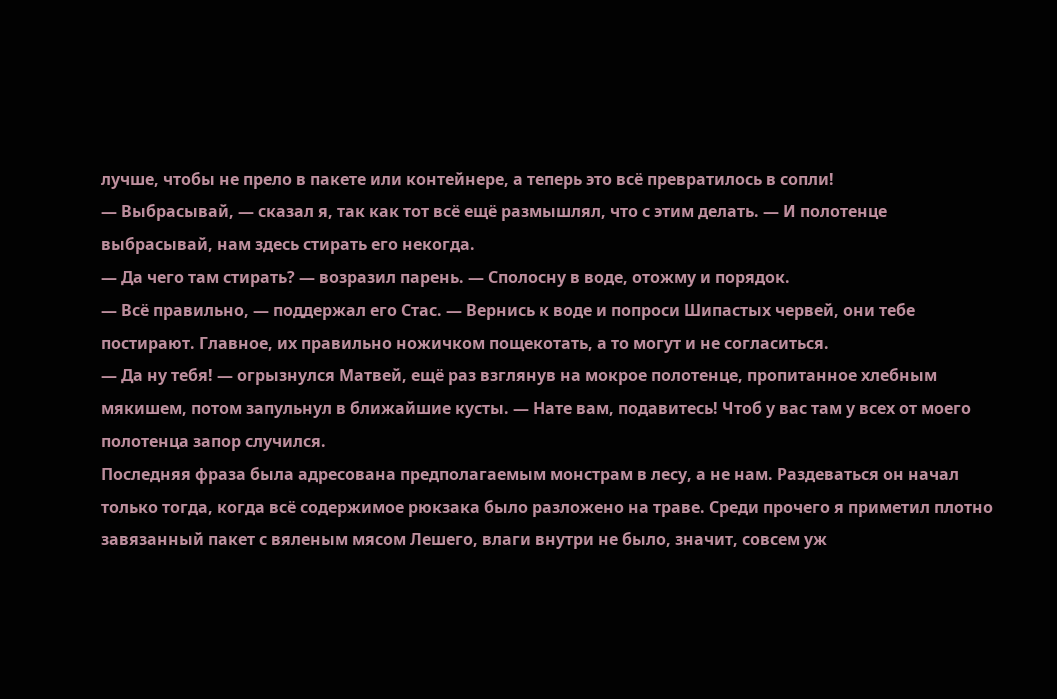лучше, чтобы не прело в пакете или контейнере, а теперь это всё превратилось в сопли!
— Выбрасывай, — сказал я, так как тот всё ещё размышлял, что с этим делать. — И полотенце выбрасывай, нам здесь стирать его некогда.
— Да чего там стирать? — возразил парень. — Сполосну в воде, отожму и порядок.
— Всё правильно, — поддержал его Стас. — Вернись к воде и попроси Шипастых червей, они тебе постирают. Главное, их правильно ножичком пощекотать, а то могут и не согласиться.
— Да ну тебя! — огрызнулся Матвей, ещё раз взглянув на мокрое полотенце, пропитанное хлебным мякишем, потом запульнул в ближайшие кусты. — Нате вам, подавитесь! Чтоб у вас там у всех от моего полотенца запор случился.
Последняя фраза была адресована предполагаемым монстрам в лесу, а не нам. Раздеваться он начал только тогда, когда всё содержимое рюкзака было разложено на траве. Среди прочего я приметил плотно завязанный пакет с вяленым мясом Лешего, влаги внутри не было, значит, совсем уж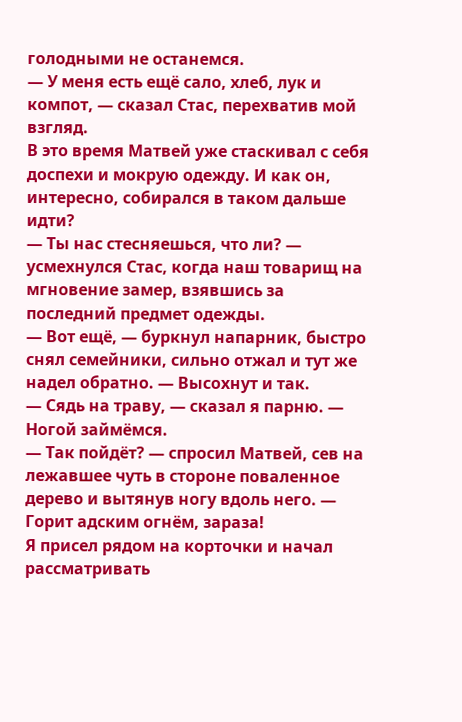голодными не останемся.
— У меня есть ещё сало, хлеб, лук и компот, — сказал Стас, перехватив мой взгляд.
В это время Матвей уже стаскивал с себя доспехи и мокрую одежду. И как он, интересно, собирался в таком дальше идти?
— Ты нас стесняешься, что ли? — усмехнулся Стас, когда наш товарищ на мгновение замер, взявшись за последний предмет одежды.
— Вот ещё, — буркнул напарник, быстро снял семейники, сильно отжал и тут же надел обратно. — Высохнут и так.
— Сядь на траву, — сказал я парню. — Ногой займёмся.
— Так пойдёт? — спросил Матвей, сев на лежавшее чуть в стороне поваленное дерево и вытянув ногу вдоль него. — Горит адским огнём, зараза!
Я присел рядом на корточки и начал рассматривать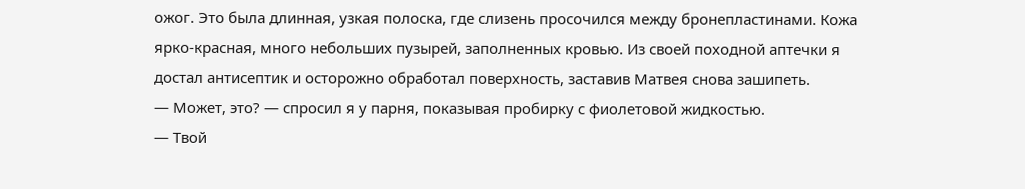ожог. Это была длинная, узкая полоска, где слизень просочился между бронепластинами. Кожа ярко-красная, много небольших пузырей, заполненных кровью. Из своей походной аптечки я достал антисептик и осторожно обработал поверхность, заставив Матвея снова зашипеть.
— Может, это? — спросил я у парня, показывая пробирку с фиолетовой жидкостью.
— Твой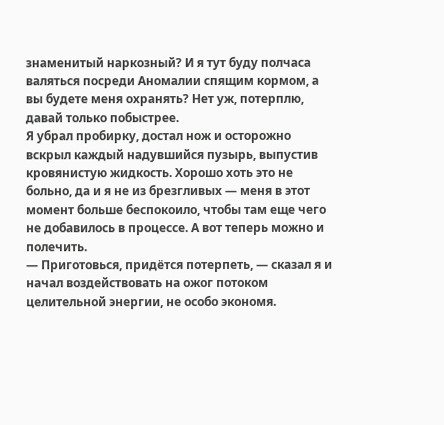знаменитый наркозный? И я тут буду полчаса валяться посреди Аномалии спящим кормом, а вы будете меня охранять? Нет уж, потерплю, давай только побыстрее.
Я убрал пробирку, достал нож и осторожно вскрыл каждый надувшийся пузырь, выпустив кровянистую жидкость. Хорошо хоть это не больно, да и я не из брезгливых — меня в этот момент больше беспокоило, чтобы там еще чего не добавилось в процессе. А вот теперь можно и полечить.
— Приготовься, придётся потерпеть, — сказал я и начал воздействовать на ожог потоком целительной энергии, не особо экономя.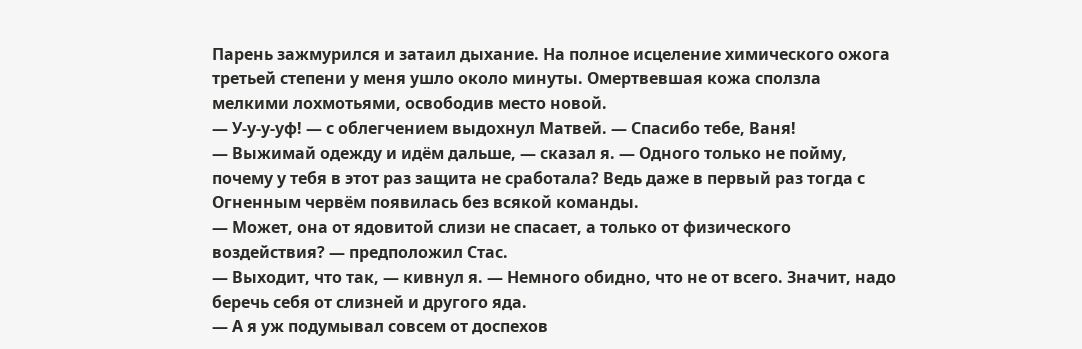Парень зажмурился и затаил дыхание. На полное исцеление химического ожога третьей степени у меня ушло около минуты. Омертвевшая кожа сползла мелкими лохмотьями, освободив место новой.
— У-у-у-уф! — с облегчением выдохнул Матвей. — Спасибо тебе, Ваня!
— Выжимай одежду и идём дальше, — сказал я. — Одного только не пойму, почему у тебя в этот раз защита не сработала? Ведь даже в первый раз тогда с Огненным червём появилась без всякой команды.
— Может, она от ядовитой слизи не спасает, а только от физического воздействия? — предположил Стас.
— Выходит, что так, — кивнул я. — Немного обидно, что не от всего. Значит, надо беречь себя от слизней и другого яда.
— А я уж подумывал совсем от доспехов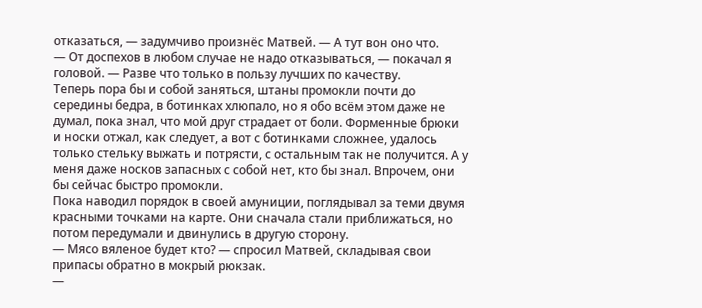отказаться, — задумчиво произнёс Матвей. — А тут вон оно что.
— От доспехов в любом случае не надо отказываться, — покачал я головой. — Разве что только в пользу лучших по качеству.
Теперь пора бы и собой заняться, штаны промокли почти до середины бедра, в ботинках хлюпало, но я обо всём этом даже не думал, пока знал, что мой друг страдает от боли. Форменные брюки и носки отжал, как следует, а вот с ботинками сложнее, удалось только стельку выжать и потрясти, с остальным так не получится. А у меня даже носков запасных с собой нет, кто бы знал. Впрочем, они бы сейчас быстро промокли.
Пока наводил порядок в своей амуниции, поглядывал за теми двумя красными точками на карте. Они сначала стали приближаться, но потом передумали и двинулись в другую сторону.
— Мясо вяленое будет кто? — спросил Матвей, складывая свои припасы обратно в мокрый рюкзак.
—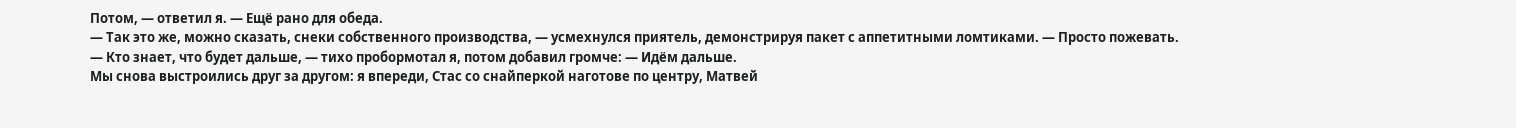Потом, — ответил я. — Ещё рано для обеда.
— Так это же, можно сказать, снеки собственного производства, — усмехнулся приятель, демонстрируя пакет с аппетитными ломтиками. — Просто пожевать.
— Кто знает, что будет дальше, — тихо пробормотал я, потом добавил громче: — Идём дальше.
Мы снова выстроились друг за другом: я впереди, Стас со снайперкой наготове по центру, Матвей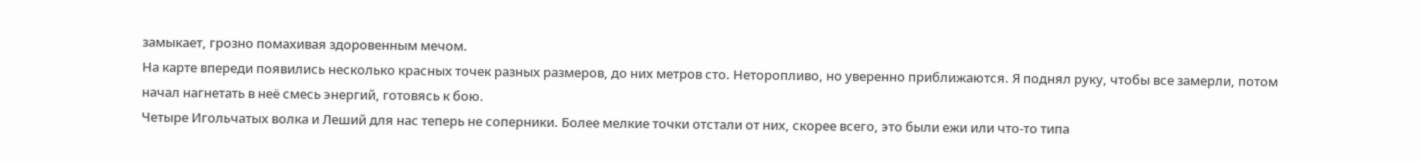замыкает, грозно помахивая здоровенным мечом.
На карте впереди появились несколько красных точек разных размеров, до них метров сто. Неторопливо, но уверенно приближаются. Я поднял руку, чтобы все замерли, потом начал нагнетать в неё смесь энергий, готовясь к бою.
Четыре Игольчатых волка и Леший для нас теперь не соперники. Более мелкие точки отстали от них, скорее всего, это были ежи или что-то типа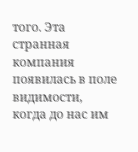того. Эта странная компания появилась в поле видимости, когда до нас им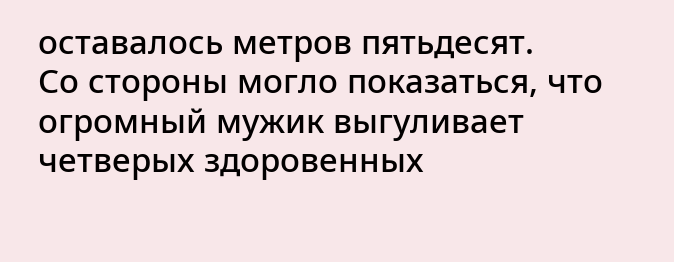оставалось метров пятьдесят.
Со стороны могло показаться, что огромный мужик выгуливает четверых здоровенных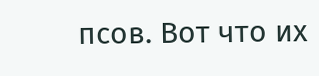псов. Вот что их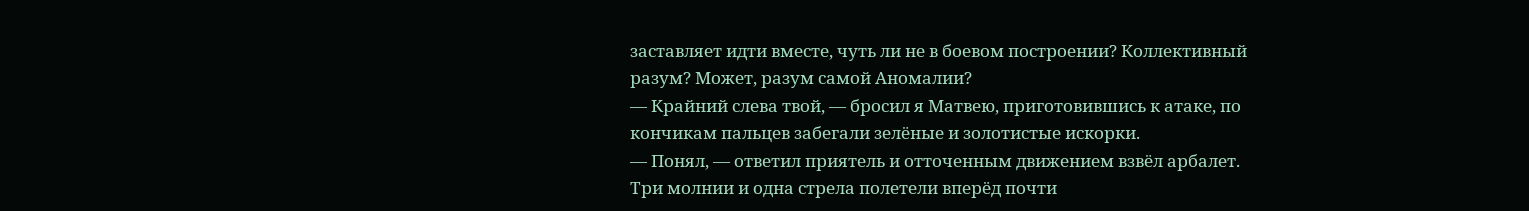заставляет идти вместе, чуть ли не в боевом построении? Коллективный разум? Может, разум самой Аномалии?
— Крайний слева твой, — бросил я Матвею, приготовившись к атаке, по кончикам пальцев забегали зелёные и золотистые искорки.
— Понял, — ответил приятель и отточенным движением взвёл арбалет.
Три молнии и одна стрела полетели вперёд почти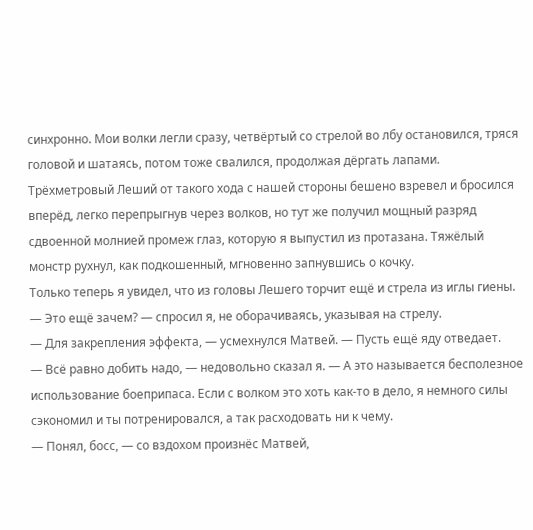синхронно. Мои волки легли сразу, четвёртый со стрелой во лбу остановился, тряся головой и шатаясь, потом тоже свалился, продолжая дёргать лапами. Трёхметровый Леший от такого хода с нашей стороны бешено взревел и бросился вперёд, легко перепрыгнув через волков, но тут же получил мощный разряд сдвоенной молнией промеж глаз, которую я выпустил из протазана. Тяжёлый монстр рухнул, как подкошенный, мгновенно запнувшись о кочку.
Только теперь я увидел, что из головы Лешего торчит ещё и стрела из иглы гиены.
— Это ещё зачем? — спросил я, не оборачиваясь, указывая на стрелу.
— Для закрепления эффекта, — усмехнулся Матвей. — Пусть ещё яду отведает.
— Всё равно добить надо, — недовольно сказал я. — А это называется бесполезное использование боеприпаса. Если с волком это хоть как-то в дело, я немного силы сэкономил и ты потренировался, а так расходовать ни к чему.
— Понял, босс, — со вздохом произнёс Матвей,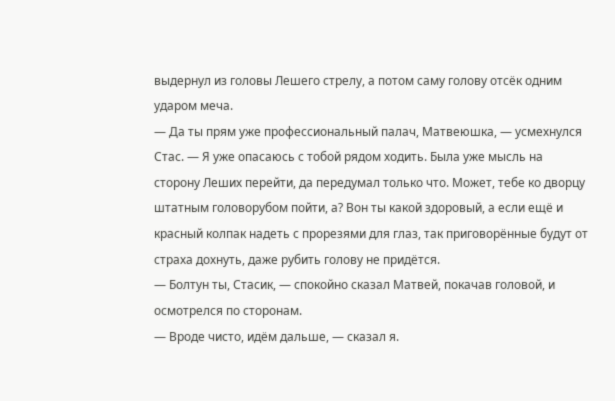выдернул из головы Лешего стрелу, а потом саму голову отсёк одним ударом меча.
— Да ты прям уже профессиональный палач, Матвеюшка, — усмехнулся Стас. — Я уже опасаюсь с тобой рядом ходить. Была уже мысль на сторону Леших перейти, да передумал только что. Может, тебе ко дворцу штатным головорубом пойти, а? Вон ты какой здоровый, а если ещё и красный колпак надеть с прорезями для глаз, так приговорённые будут от страха дохнуть, даже рубить голову не придётся.
— Болтун ты, Стасик, — спокойно сказал Матвей, покачав головой, и осмотрелся по сторонам.
— Вроде чисто, идём дальше, — сказал я.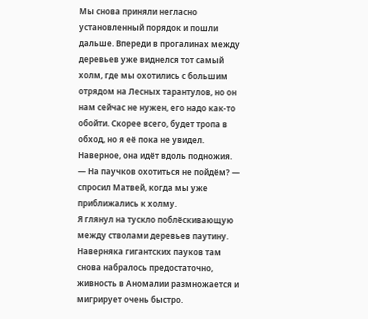Мы снова приняли негласно установленный порядок и пошли дальше. Впереди в прогалинах между деревьев уже виднелся тот самый холм, где мы охотились с большим отрядом на Лесных тарантулов, но он нам сейчас не нужен, его надо как-то обойти. Скорее всего, будет тропа в обход, но я её пока не увидел. Наверное, она идёт вдоль подножия.
— На паучков охотиться не пойдём? — спросил Матвей, когда мы уже приближались к холму.
Я глянул на тускло поблёскивающую между стволами деревьев паутину. Наверняка гигантских пауков там снова набралось предостаточно, живность в Аномалии размножается и мигрирует очень быстро.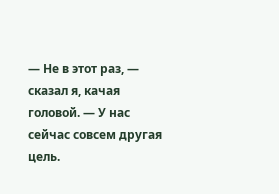— Не в этот раз, — сказал я, качая головой. — У нас сейчас совсем другая цель.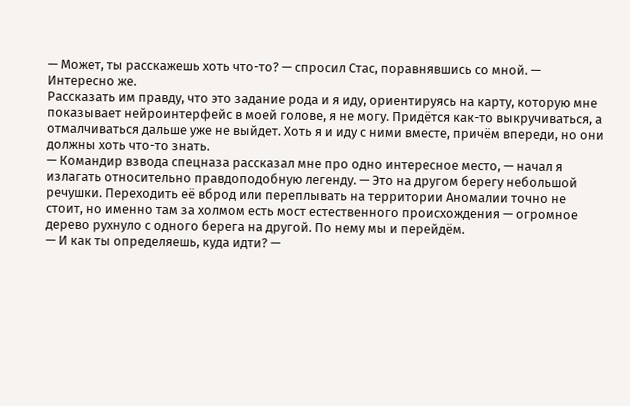— Может, ты расскажешь хоть что-то? — спросил Стас, поравнявшись со мной. — Интересно же.
Рассказать им правду, что это задание рода и я иду, ориентируясь на карту, которую мне показывает нейроинтерфейс в моей голове, я не могу. Придётся как-то выкручиваться, а отмалчиваться дальше уже не выйдет. Хоть я и иду с ними вместе, причём впереди, но они должны хоть что-то знать.
— Командир взвода спецназа рассказал мне про одно интересное место, — начал я излагать относительно правдоподобную легенду. — Это на другом берегу небольшой речушки. Переходить её вброд или переплывать на территории Аномалии точно не стоит, но именно там за холмом есть мост естественного происхождения — огромное дерево рухнуло с одного берега на другой. По нему мы и перейдём.
— И как ты определяешь, куда идти? —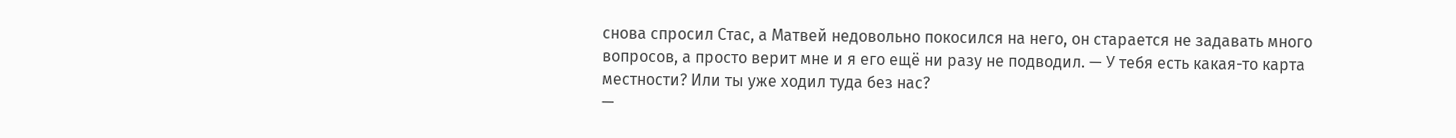снова спросил Стас, а Матвей недовольно покосился на него, он старается не задавать много вопросов, а просто верит мне и я его ещё ни разу не подводил. — У тебя есть какая-то карта местности? Или ты уже ходил туда без нас?
—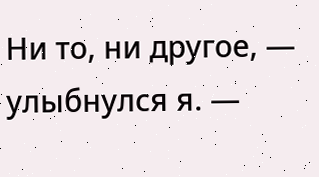Ни то, ни другое, — улыбнулся я. —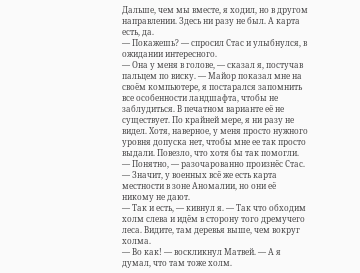Дальше, чем мы вместе, я ходил, но в другом направлении. Здесь ни разу не был. А карта есть, да.
— Покажешь? — спросил Стас и улыбнулся, в ожидании интересного.
— Она у меня в голове, — сказал я, постучав пальцем по виску. — Майор показал мне на своём компьютере, я постарался запомнить все особенности ландшафта, чтобы не заблудиться. В печатном варианте её не существует. По крайней мере, я ни разу не видел. Хотя, наверное, у меня просто нужного уровня допуска нет, чтобы мне ее так просто выдали. Повезло, что хотя бы так помогли.
— Понятно, — разочарованно произнёс Стас. — Значит, у военных всё же есть карта местности в зоне Аномалии, но они её никому не дают.
— Так и есть, — кивнул я. — Так что обходим холм слева и идём в сторону того дремучего леса. Видите, там деревья выше, чем вокруг холма.
— Во как! — воскликнул Матвей. — А я думал, что там тоже холм.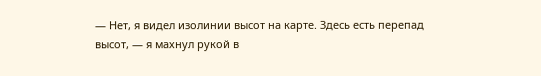— Нет, я видел изолинии высот на карте. Здесь есть перепад высот, — я махнул рукой в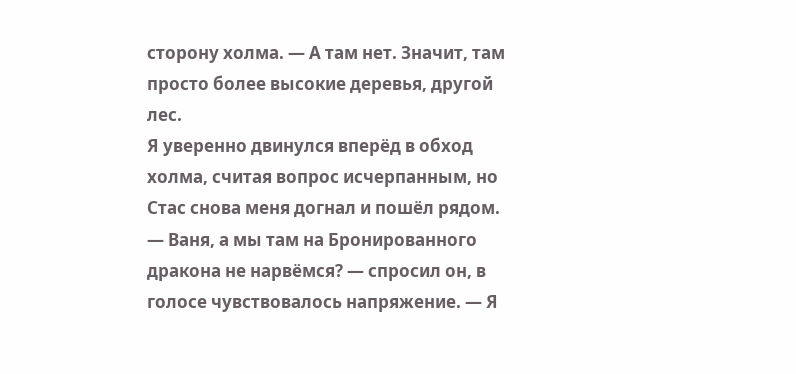сторону холма. — А там нет. Значит, там просто более высокие деревья, другой лес.
Я уверенно двинулся вперёд в обход холма, считая вопрос исчерпанным, но Стас снова меня догнал и пошёл рядом.
— Ваня, а мы там на Бронированного дракона не нарвёмся? — спросил он, в голосе чувствовалось напряжение. — Я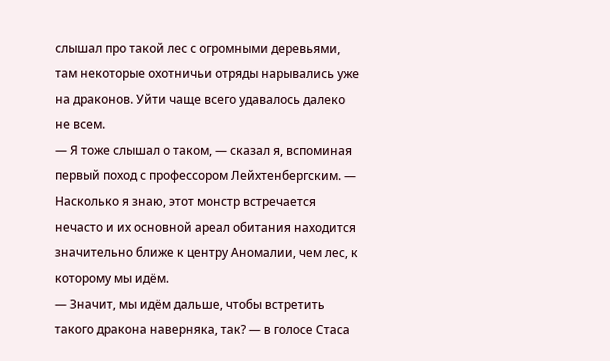слышал про такой лес с огромными деревьями, там некоторые охотничьи отряды нарывались уже на драконов. Уйти чаще всего удавалось далеко не всем.
— Я тоже слышал о таком, — сказал я, вспоминая первый поход с профессором Лейхтенбергским. — Насколько я знаю, этот монстр встречается нечасто и их основной ареал обитания находится значительно ближе к центру Аномалии, чем лес, к которому мы идём.
— Значит, мы идём дальше, чтобы встретить такого дракона наверняка, так? — в голосе Стаса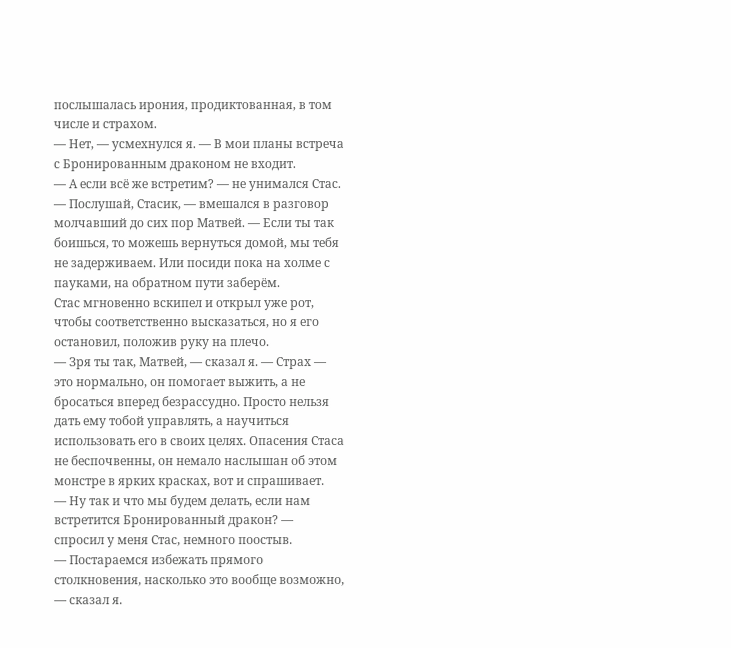послышалась ирония, продиктованная, в том числе и страхом.
— Нет, — усмехнулся я. — В мои планы встреча с Бронированным драконом не входит.
— А если всё же встретим? — не унимался Стас.
— Послушай, Стасик, — вмешался в разговор молчавший до сих пор Матвей. — Если ты так боишься, то можешь вернуться домой, мы тебя не задерживаем. Или посиди пока на холме с пауками, на обратном пути заберём.
Стас мгновенно вскипел и открыл уже рот, чтобы соответственно высказаться, но я его остановил, положив руку на плечо.
— Зря ты так, Матвей, — сказал я. — Страх — это нормально, он помогает выжить, а не бросаться вперед безрассудно. Просто нельзя дать ему тобой управлять, а научиться использовать его в своих целях. Опасения Стаса не беспочвенны, он немало наслышан об этом монстре в ярких красках, вот и спрашивает.
— Ну так и что мы будем делать, если нам встретится Бронированный дракон? — спросил у меня Стас, немного поостыв.
— Постараемся избежать прямого столкновения, насколько это вообще возможно, — сказал я.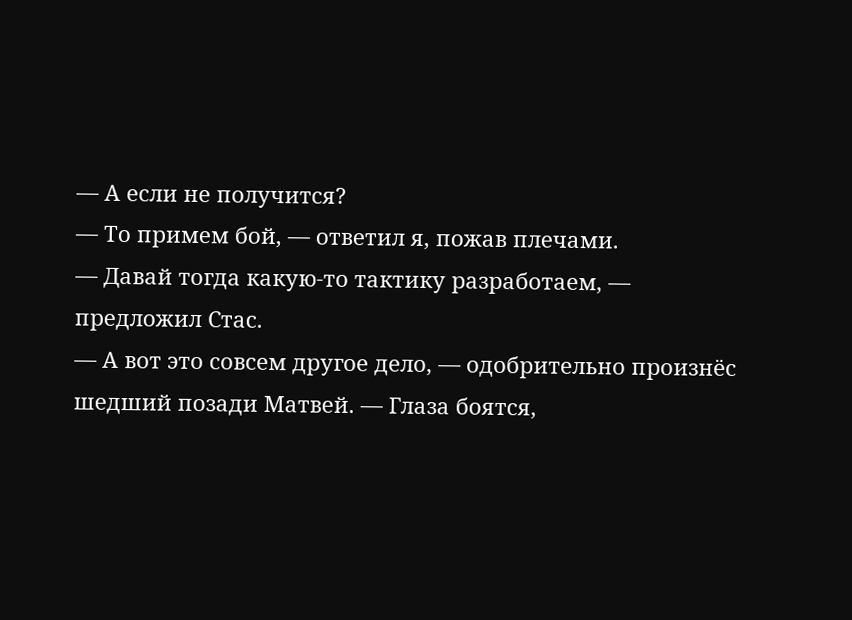— А если не получится?
— То примем бой, — ответил я, пожав плечами.
— Давай тогда какую-то тактику разработаем, — предложил Стас.
— А вот это совсем другое дело, — одобрительно произнёс шедший позади Матвей. — Глаза боятся,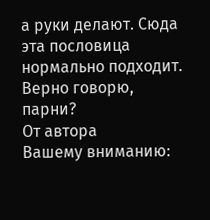а руки делают. Сюда эта пословица нормально подходит. Верно говорю, парни?
От автора
Вашему вниманию: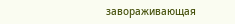завораживающая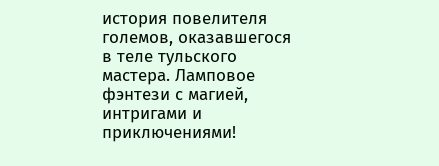история повелителя големов, оказавшегося в теле тульского мастера. Ламповое фэнтези с магией, интригами и приключениями!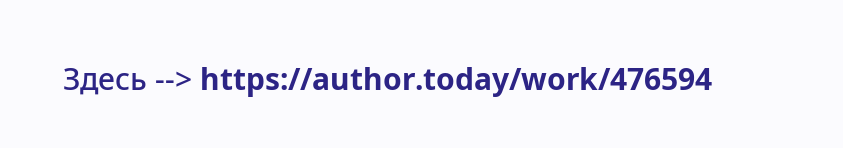Здесь --> https://author.today/work/476594